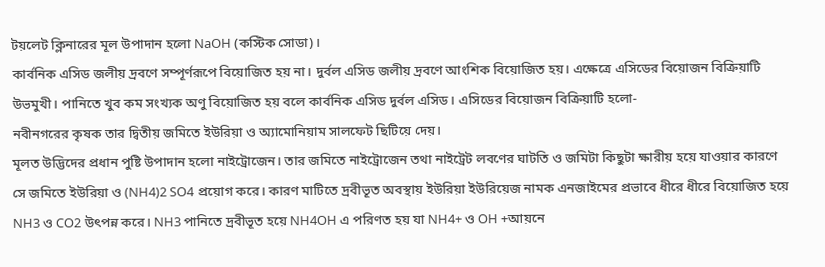টয়লেট ক্লিনারের মূল উপাদান হলো NaOH (কস্টিক সোডা)।
কার্বনিক এসিড জলীয় দ্রবণে সম্পূর্ণরূপে বিয়োজিত হয় না। দুর্বল এসিড জলীয় দ্রবণে আংশিক বিয়োজিত হয়। এক্ষেত্রে এসিডের বিয়োজন বিক্রিয়াটি উভমুখী। পানিতে খুব কম সংখ্যক অণু বিয়োজিত হয় বলে কার্বনিক এসিড দুর্বল এসিড। এসিডের বিয়োজন বিক্রিয়াটি হলো-
নবীনগরের কৃষক তার দ্বিতীয় জমিতে ইউরিয়া ও অ্যামোনিয়াম সালফেট ছিটিয়ে দেয়।
মূলত উদ্ভিদের প্রধান পুষ্টি উপাদান হলো নাইট্রোজেন। তার জমিতে নাইট্রোজেন তথা নাইট্রেট লবণের ঘাটতি ও জমিটা কিছুটা ক্ষারীয় হয়ে যাওয়ার কারণে সে জমিতে ইউরিয়া ও (NH4)2 SO4 প্রয়োগ করে। কারণ মাটিতে দ্রবীভূত অবস্থায় ইউরিয়া ইউরিয়েজ নামক এনজাইমের প্রভাবে ধীরে ধীরে বিয়োজিত হয়ে NH3 ও CO2 উৎপন্ন করে। NH3 পানিতে দ্রবীভূত হয়ে NH4OH এ পরিণত হয় যা NH4+ ও OH +আয়নে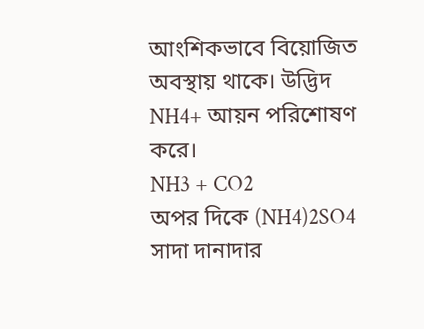আংশিকভাবে বিয়োজিত অবস্থায় থাকে। উদ্ভিদ NH4+ আয়ন পরিশোষণ করে।
NH3 + CO2
অপর দিকে (NH4)2SO4 সাদা দানাদার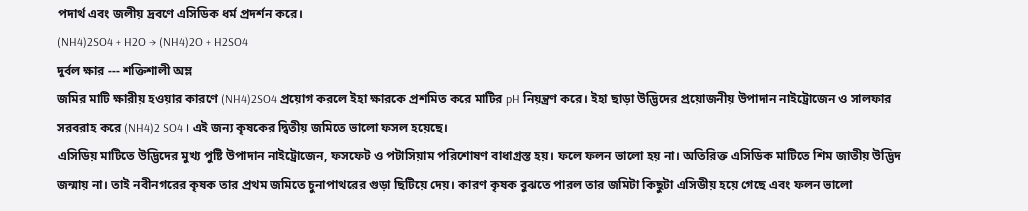পদার্থ এবং জলীয় দ্রবণে এসিডিক ধর্ম প্রদর্শন করে।
(NH4)2SO4 + H2O → (NH4)2O + H2SO4
দুর্বল ক্ষার --- শক্তিশালী অম্ল
জমির মাটি ক্ষারীয় হওয়ার কারণে (NH4)2SO4 প্রয়োগ করলে ইহা ক্ষারকে প্রশমিত করে মাটির pH নিয়ন্ত্রণ করে। ইহা ছাড়া উদ্ভিদের প্রয়োজনীয় উপাদান নাইট্রোজেন ও সালফার সরবরাহ করে (NH4)2 SO4 । এই জন্য কৃষকের দ্বিতীয় জমিতে ভালো ফসল হয়েছে।
এসিডিয় মাটিতে উদ্ভিদের মুখ্য পুষ্টি উপাদান নাইট্রোজেন, ফসফেট ও পটাসিয়াম পরিশোষণ বাধাগ্রস্ত হয়। ফলে ফলন ভালো হয় না। অতিরিক্ত এসিডিক মাটিতে শিম জাতীয় উদ্ভিদ জন্মায় না। তাই নবীনগরের কৃষক তার প্রথম জমিতে চুনাপাথরের গুড়া ছিটিয়ে দেয়। কারণ কৃষক বুঝতে পারল তার জমিটা কিছুটা এসিডীয় হয়ে গেছে এবং ফলন ভালো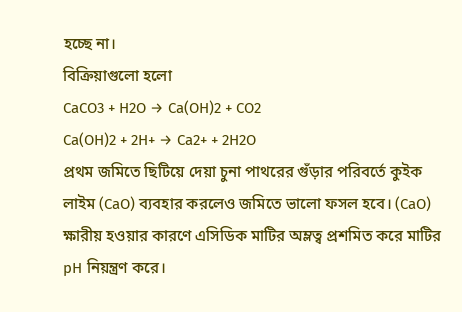হচ্ছে না।
বিক্রিয়াগুলো হলো
CaCO3 + H2O → Ca(OH)2 + CO2
Ca(OH)2 + 2H+ → Ca2+ + 2H2O
প্রথম জমিতে ছিটিয়ে দেয়া চুনা পাথরের গুঁড়ার পরিবর্তে কুইক লাইম (CaO) ব্যবহার করলেও জমিতে ভালো ফসল হবে। (CaO) ক্ষারীয় হওয়ার কারণে এসিডিক মাটির অম্লত্ব প্রশমিত করে মাটির pH নিয়ন্ত্রণ করে।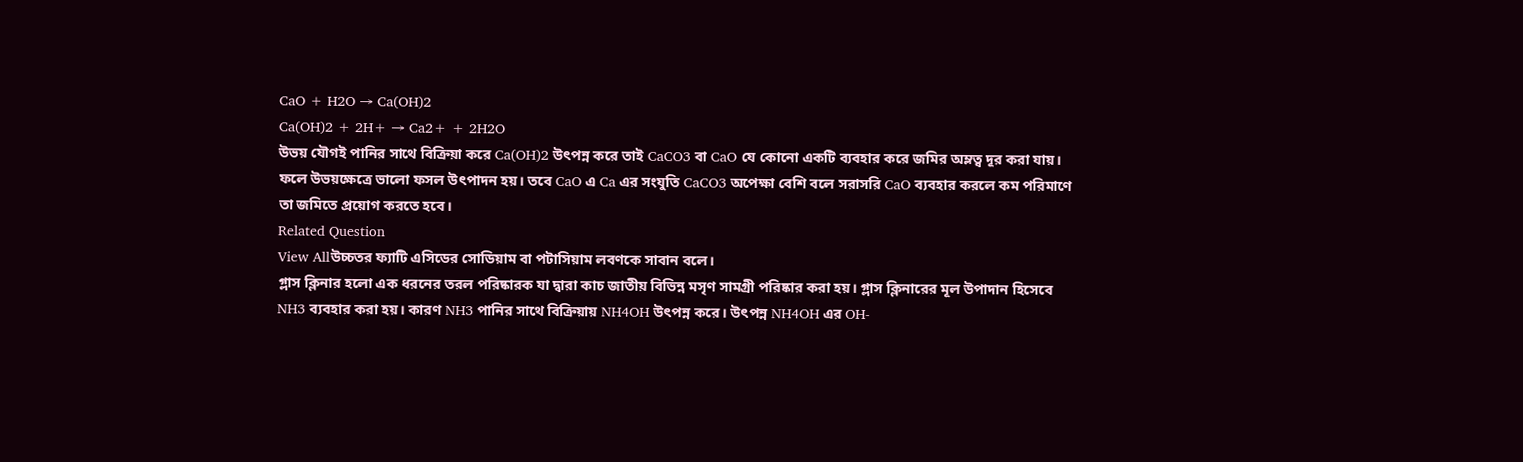CaO + H2O → Ca(OH)2
Ca(OH)2 + 2H+ → Ca2+ + 2H2O
উভয় যৌগই পানির সাথে বিক্রিয়া করে Ca(OH)2 উৎপন্ন করে তাই CaCO3 বা CaO যে কোনো একটি ব্যবহার করে জমির অম্লত্ব দূর করা যায়। ফলে উভয়ক্ষেত্রে ভালো ফসল উৎপাদন হয়। তবে CaO এ Ca এর সংযুতি CaCO3 অপেক্ষা বেশি বলে সরাসরি CaO ব্যবহার করলে কম পরিমাণে তা জমিতে প্রয়োগ করতে হবে।
Related Question
View Allউচ্চতর ফ্যাটি এসিডের সোডিয়াম বা পটাসিয়াম লবণকে সাবান বলে।
গ্লাস ক্লিনার হলো এক ধরনের তরল পরিষ্কারক যা দ্বারা কাচ জাতীয় বিভিন্ন মসৃণ সামগ্রী পরিষ্কার করা হয়। গ্লাস ক্লিনারের মূল উপাদান হিসেবে NH3 ব্যবহার করা হয়। কারণ NH3 পানির সাথে বিক্রিয়ায় NH4OH উৎপন্ন করে। উৎপন্ন NH4OH এর OH-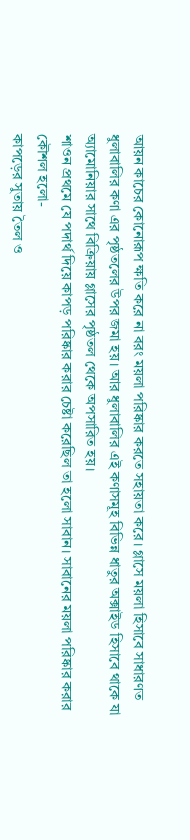আয়ন কাচের কোনোরূপ ক্ষতি করে না বরং ময়লা পরিষ্কার করতে সহায়তা করে। গ্লাসে ময়লা হিসাবে সাধারণত ধুলাবালির কণা এর পৃষ্ঠতলের উপর জমা হয়। আর ধুলাবালির এই কণাসমূহ বিভিন্ন ধাতুর অক্সাইড হিসাবে থাকে যা অ্যামোনিয়ার সাথে বিক্রিয়ায় গ্লাসের পৃষ্ঠতল থেকে অপসারিত হয়।
শাওন প্রথমে যে পদার্থ দিয়ে কাপড় পরিষ্কার করার চেষ্টা করেছিল তা হলো সাবান। সাবানের ময়লা পরিষ্কার করার কৌশল হলো-
কাপড়ের সুতায় তৈল ও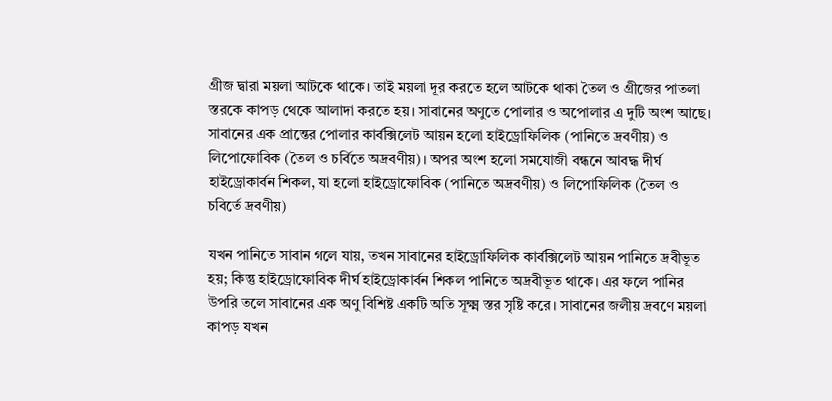গ্রীজ দ্বারা ময়লা আটকে থাকে। তাই ময়লা দূর করতে হলে আটকে থাকা তৈল ও গ্রীজের পাতলা স্তরকে কাপড় থেকে আলাদা করতে হয়। সাবানের অণুতে পোলার ও অপোলার এ দুটি অংশ আছে। সাবানের এক প্রান্তের পোলার কার্বক্সিলেট আয়ন হলো হাইড্রোফিলিক (পানিতে দ্রবণীয়) ও লিপোফোবিক (তৈল ও চর্বিতে অদ্রবণীয়)। অপর অংশ হলো সমযোজী বন্ধনে আবদ্ধ দীর্ঘ হাইড্রোকার্বন শিকল, যা হলো হাইড্রোফোবিক (পানিতে অদ্রবণীয়) ও লিপোফিলিক (তৈল ও চবির্তে দ্রবণীয়)

যখন পানিতে সাবান গলে যায়, তখন সাবানের হাইড্রোফিলিক কার্বক্সিলেট আয়ন পানিতে দ্রবীভূত হয়; কিন্তু হাইড্রোফোবিক দীর্ঘ হাইড্রোকার্বন শিকল পানিতে অদ্রবীভূত থাকে। এর ফলে পানির উপরি তলে সাবানের এক অণু বিশিষ্ট একটি অতি সূক্ষ্ম স্তর সৃষ্টি করে। সাবানের জলীয় দ্রবণে ময়লা কাপড় যখন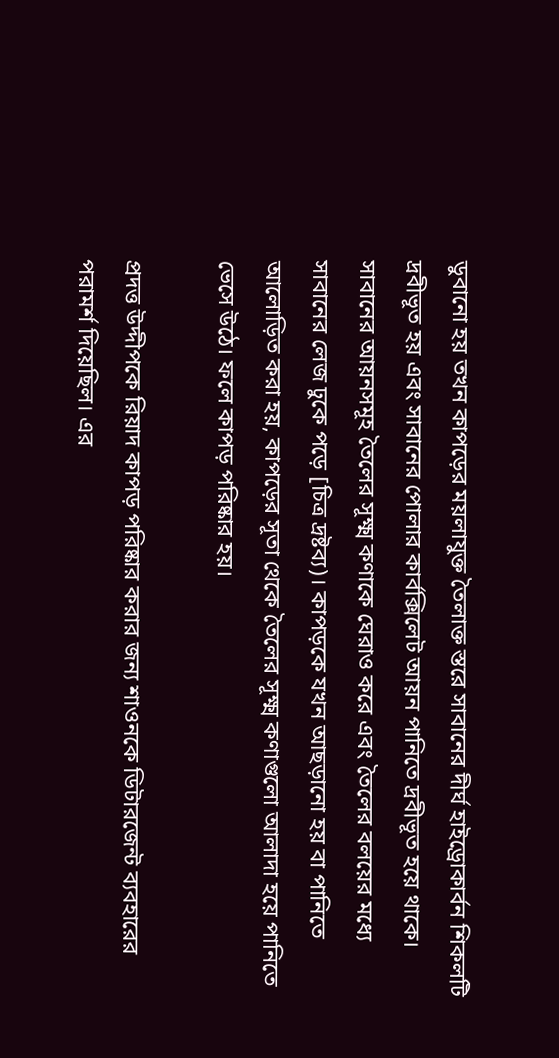ডুবানো হয় তখন কাপড়ের ময়লাযুক্ত তৈলাক্ত স্তরে সাবানের দীর্ঘ হাইড্রোকার্বন শিকলটি দ্রবীভূত হয় এবং সাবানের পোলার কার্বক্সিলেট আয়ন পানিতে দ্রবীভূত হয়ে থাকে। সাবানের আয়নসমূহ তৈলের সূক্ষ্ম কণাকে ঘেরাও করে এবং তৈলের বলয়ের মধ্যে সাবানের লেজ ঢুকে পড়ে [চিত্র দ্রষ্টব্য)। কাপড়কে যখন আছড়ানো হয় বা পানিতে আলোড়িত করা হয়, কাপড়ের সূতা থেকে তৈলের সূক্ষ্ম কণাগুলো আলাদা হয়ে পানিতে ভেসে উঠে। ফলে কাপড় পরিষ্কার হয়।

প্রদত্ত উদ্দীপকে রিয়াদ কাপড় পরিষ্কার করার জন্য শাওনকে ডিটারজেন্ট ব্যবহারের পরামর্শ দিয়েছিল। এর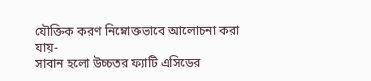যৌক্তিক করণ নিম্নোক্তভাবে আলোচনা করা যায়-
সাবান হলো উচ্চতর ফ্যাটি এসিডের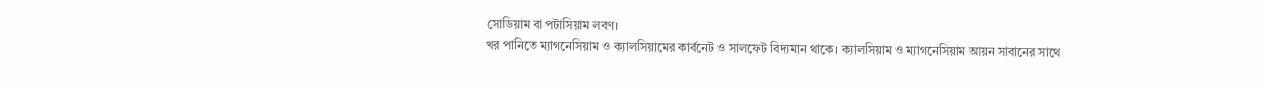সোডিয়াম বা পটাসিয়াম লবণ।
খর পানিতে ম্যাগনেসিয়াম ও ক্যালসিয়ামের কার্বনেট ও সালফেট বিদ্যমান থাকে। ক্যালসিয়াম ও ম্যাগনেসিয়াম আয়ন সাবানের সাথে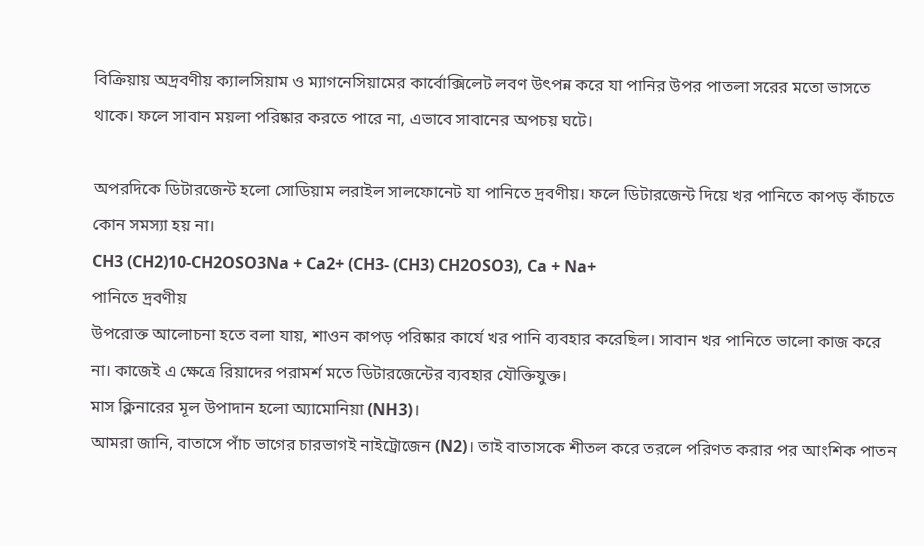বিক্রিয়ায় অদ্রবণীয় ক্যালসিয়াম ও ম্যাগনেসিয়ামের কার্বোক্সিলেট লবণ উৎপন্ন করে যা পানির উপর পাতলা সরের মতো ভাসতে থাকে। ফলে সাবান ময়লা পরিষ্কার করতে পারে না, এভাবে সাবানের অপচয় ঘটে।

অপরদিকে ডিটারজেন্ট হলো সোডিয়াম লরাইল সালফোনেট যা পানিতে দ্রবণীয়। ফলে ডিটারজেন্ট দিয়ে খর পানিতে কাপড় কাঁচতে কোন সমস্যা হয় না।
CH3 (CH2)10-CH2OSO3Na + Ca2+ (CH3- (CH3) CH2OSO3), Ca + Na+
পানিতে দ্রবণীয়
উপরোক্ত আলোচনা হতে বলা যায়, শাওন কাপড় পরিষ্কার কার্যে খর পানি ব্যবহার করেছিল। সাবান খর পানিতে ভালো কাজ করে না। কাজেই এ ক্ষেত্রে রিয়াদের পরামর্শ মতে ডিটারজেন্টের ব্যবহার যৌক্তিযুক্ত।
মাস ক্লিনারের মূল উপাদান হলো অ্যামোনিয়া (NH3)।
আমরা জানি, বাতাসে পাঁচ ভাগের চারভাগই নাইট্রোজেন (N2)। তাই বাতাসকে শীতল করে তরলে পরিণত করার পর আংশিক পাতন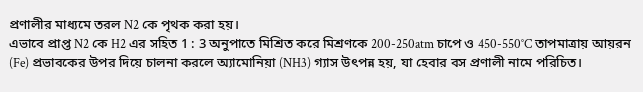প্রণালীর মাধ্যমে তরল N2 কে পৃথক করা হয়।
এভাবে প্রাপ্ত N2 কে H2 এর সহিত 1 : 3 অনুপাতে মিশ্রিত করে মিশ্রণকে 200-250atm চাপে ও 450-550°C তাপমাত্রায় আয়রন (Fe) প্রভাবকের উপর দিয়ে চালনা করলে অ্যামোনিয়া (NH3) গ্যাস উৎপন্ন হয়, যা হেবার বস প্রণালী নামে পরিচিত।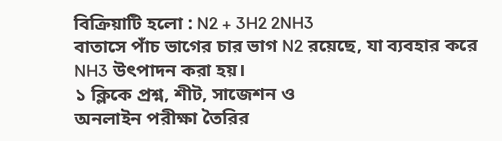বিক্রিয়াটি হলো : N2 + 3H2 2NH3
বাতাসে পাঁচ ভাগের চার ভাগ N2 রয়েছে, যা ব্যবহার করে NH3 উৎপাদন করা হয়।
১ ক্লিকে প্রশ্ন, শীট, সাজেশন ও
অনলাইন পরীক্ষা তৈরির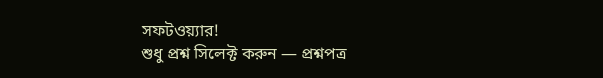সফটওয়্যার!
শুধু প্রশ্ন সিলেক্ট করুন — প্রশ্নপত্র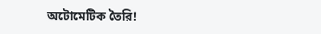অটোমেটিক তৈরি!